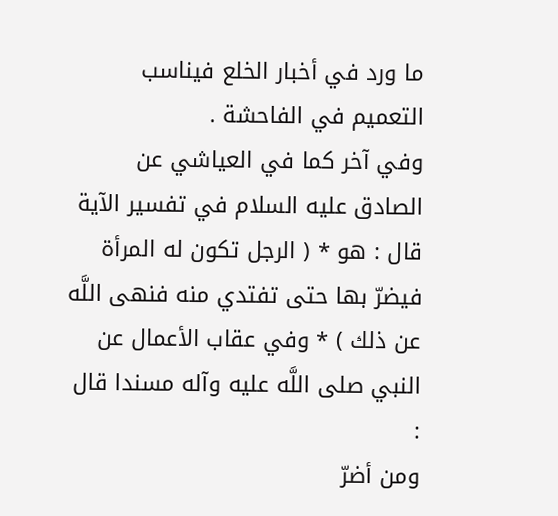ما ورد في أخبار الخلع فيناسب التعميم في الفاحشة .
وفي آخر كما في العياشي عن الصادق عليه السلام في تفسير الآية قال : هو * ( الرجل تكون له المرأة فيضرّ بها حتى تفتدي منه فنهى اللَّه عن ذلك ) * وفي عقاب الأعمال عن النبي صلى اللَّه عليه وآله مسندا قال :
ومن أضرّ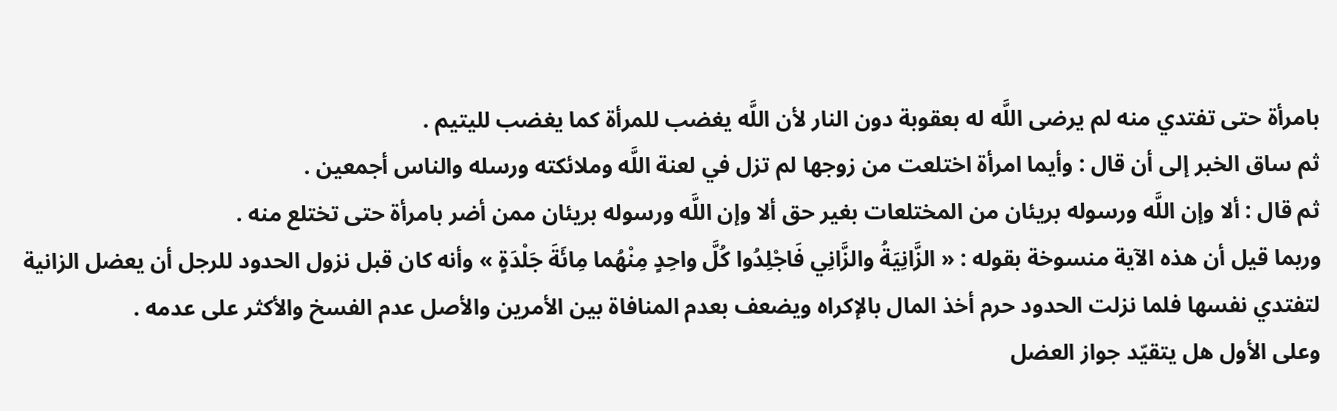بامرأة حتى تفتدي منه لم يرضى اللَّه له بعقوبة دون النار لأن اللَّه يغضب للمرأة كما يغضب لليتيم .
ثم ساق الخبر إلى أن قال : وأيما امرأة اختلعت من زوجها لم تزل في لعنة اللَّه وملائكته ورسله والناس أجمعين .
ثم قال : ألا وإن اللَّه ورسوله بريئان من المختلعات بغير حق ألا وإن اللَّه ورسوله بريئان ممن أضر بامرأة حتى تختلع منه .
وربما قيل أن هذه الآية منسوخة بقوله : « الزَّانِيَةُ والزَّانِي فَاجْلِدُوا كُلَّ واحِدٍ مِنْهُما مِائَةَ جَلْدَةٍ » وأنه كان قبل نزول الحدود للرجل أن يعضل الزانية لتفتدي نفسها فلما نزلت الحدود حرم أخذ المال بالإكراه ويضعف بعدم المنافاة بين الأمرين والأصل عدم الفسخ والأكثر على عدمه .
وعلى الأول هل يتقيّد جواز العضل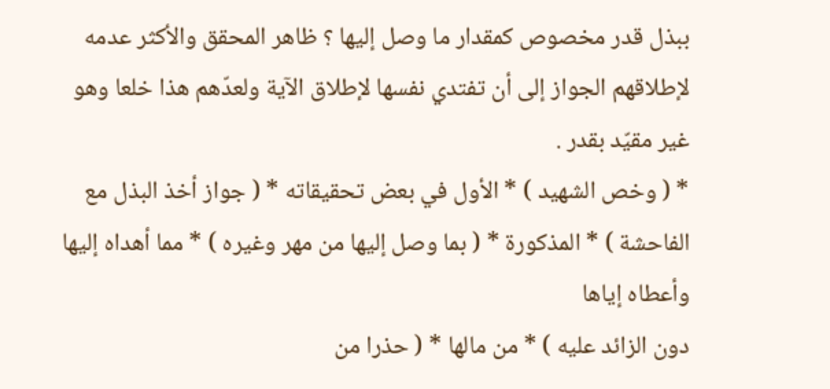ببذل قدر مخصوص كمقدار ما وصل إليها ؟ ظاهر المحقق والأكثر عدمه لإطلاقهم الجواز إلى أن تفتدي نفسها لإطلاق الآية ولعدّهم هذا خلعا وهو غير مقيّد بقدر .
* ( وخص الشهيد ) * الأول في بعض تحقيقاته * ( جواز أخذ البذل مع الفاحشة ) * المذكورة * ( بما وصل إليها من مهر وغيره ) * مما أهداه إليها وأعطاه إياها
دون الزائد عليه ) * من مالها * ( حذرا من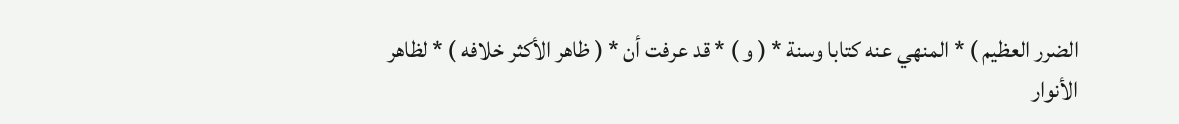الضرر العظيم ) * المنهي عنه كتابا وسنة * ( و ) * قد عرفت أن * ( ظاهر الأكثر خلافه ) * لظاهر
الأنوار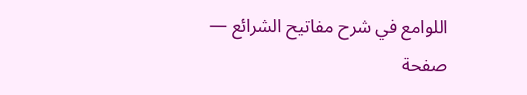اللوامع في شرح مفاتيح الشرائع — صفحة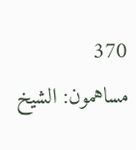370
مساهمون: الشيخ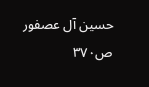حسين آل عصفور
ص٣٧٠